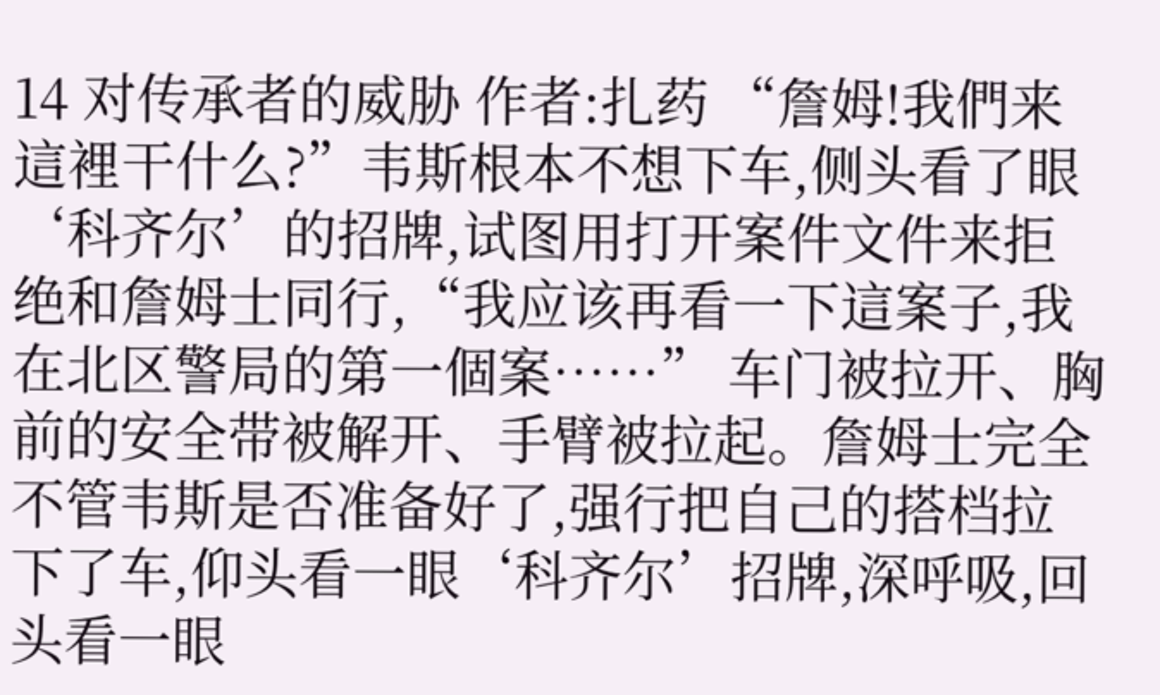14 对传承者的威胁 作者:扎药 “詹姆!我們来這裡干什么?”韦斯根本不想下车,侧头看了眼‘科齐尔’的招牌,试图用打开案件文件来拒绝和詹姆士同行,“我应该再看一下這案子,我在北区警局的第一個案……” 车门被拉开、胸前的安全带被解开、手臂被拉起。詹姆士完全不管韦斯是否准备好了,强行把自己的搭档拉下了车,仰头看一眼‘科齐尔’招牌,深呼吸,回头看一眼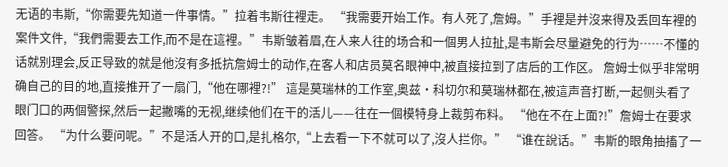无语的韦斯,“你需要先知道一件事情。”拉着韦斯往裡走。 “我需要开始工作。有人死了,詹姆。”手裡是并沒来得及丢回车裡的案件文件,“我們需要去工作,而不是在這裡。”韦斯皱着眉,在人来人往的场合和一個男人拉扯,是韦斯会尽量避免的行为……不懂的话就别理会,反正导致的就是他沒有多抵抗詹姆士的动作,在客人和店员莫名眼神中,被直接拉到了店后的工作区。 詹姆士似乎非常明确自己的目的地,直接推开了一扇门,“他在哪裡?!” 這是莫瑞林的工作室,奥兹·科切尔和莫瑞林都在,被這声音打断,一起侧头看了眼门口的两個警探,然后一起撇嘴的无视,继续他们在干的活儿——往在一個模特身上裁剪布料。 “他在不在上面?!”詹姆士在要求回答。 “为什么要问呢。”不是活人开的口,是扎格尔,“上去看一下不就可以了,沒人拦你。” “谁在說话。”韦斯的眼角抽搐了一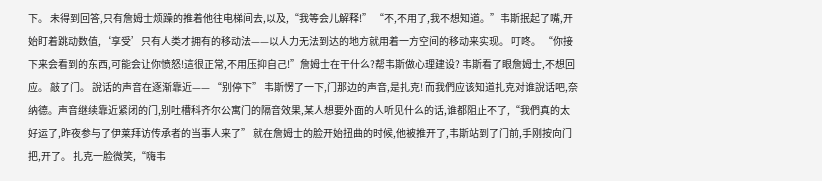下。 未得到回答,只有詹姆士烦躁的推着他往电梯间去,以及,“我等会儿解释!” “不,不用了,我不想知道。”韦斯抿起了嘴,开始盯着跳动数值,‘享受’只有人类才拥有的移动法——以人力无法到达的地方就用着一方空间的移动来实现。 叮咚。 “你接下来会看到的东西,可能会让你愤怒!這很正常,不用压抑自己!”詹姆士在干什么?帮韦斯做心理建设? 韦斯看了眼詹姆士,不想回应。 敲了门。 說话的声音在逐渐靠近—— “别停下” 韦斯愣了一下,门那边的声音,是扎克! 而我們应该知道扎克对谁說话吧,奈纳德。声音继续靠近紧闭的门,别吐槽科齐尔公寓门的隔音效果,某人想要外面的人听见什么的话,谁都阻止不了,“我們真的太好运了,昨夜参与了伊莱拜访传承者的当事人来了” 就在詹姆士的脸开始扭曲的时候,他被推开了,韦斯站到了门前,手刚按向门把,开了。 扎克一脸微笑,“嗨韦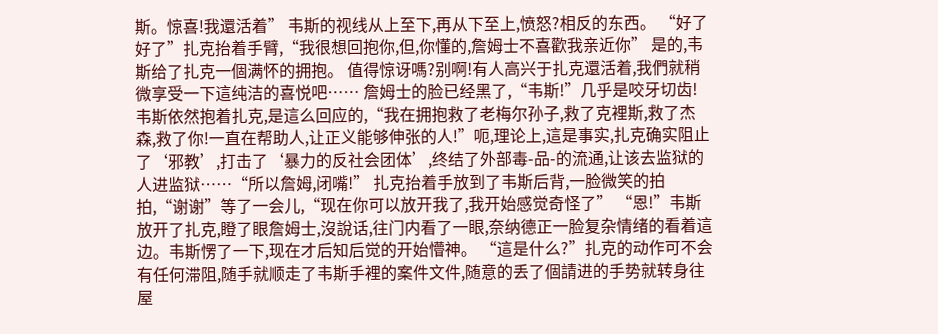斯。惊喜!我還活着” 韦斯的视线从上至下,再从下至上,愤怒?相反的东西。 “好了好了”扎克抬着手臂,“我很想回抱你,但,你懂的,詹姆士不喜歡我亲近你” 是的,韦斯给了扎克一個满怀的拥抱。 值得惊讶嗎?别啊!有人高兴于扎克還活着,我們就稍微享受一下這纯洁的喜悦吧…… 詹姆士的脸已经黑了,“韦斯!”几乎是咬牙切齿! 韦斯依然抱着扎克,是這么回应的,“我在拥抱救了老梅尔孙子,救了克裡斯,救了杰森,救了你!一直在帮助人,让正义能够伸张的人!”呃,理论上,這是事实,扎克确实阻止了‘邪教’,打击了‘暴力的反社会团体’,终结了外部毒-品-的流通,让该去监狱的人进监狱……“所以詹姆,闭嘴!” 扎克抬着手放到了韦斯后背,一脸微笑的拍拍,“谢谢”等了一会儿,“现在你可以放开我了,我开始感觉奇怪了” “恩!”韦斯放开了扎克,瞪了眼詹姆士,沒說话,往门内看了一眼,奈纳德正一脸复杂情绪的看着這边。韦斯愣了一下,现在才后知后觉的开始懵神。 “這是什么?”扎克的动作可不会有任何滞阻,随手就顺走了韦斯手裡的案件文件,随意的丢了個請进的手势就转身往屋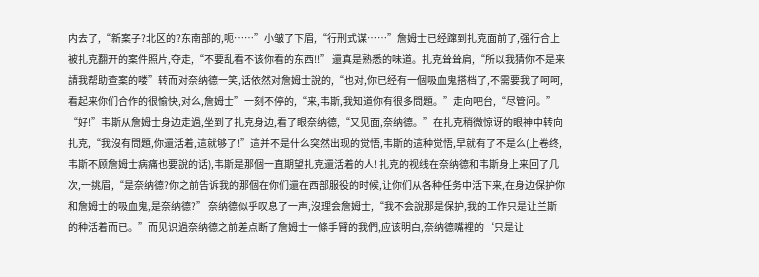内去了,“新案子?北区的?东南部的,呃……”小皱了下眉,“行刑式谋……”詹姆士已经蹿到扎克面前了,强行合上被扎克翻开的案件照片,夺走,“不要乱看不该你看的东西!!” 還真是熟悉的味道。扎克耸耸肩,“所以我猜你不是来請我帮助查案的喽”转而对奈纳德一笑,话依然对詹姆士說的,“也对,你已经有一個吸血鬼搭档了,不需要我了呵呵,看起来你们合作的很愉快,对么,詹姆士”一刻不停的,“来,韦斯,我知道你有很多問題。”走向吧台,“尽管问。” “好!”韦斯从詹姆士身边走過,坐到了扎克身边,看了眼奈纳德,“又见面,奈纳德。”在扎克稍微惊讶的眼神中转向扎克,“我沒有問題,你還活着,這就够了!”這并不是什么突然出现的觉悟,韦斯的這种觉悟,早就有了不是么(上卷终,韦斯不顾詹姆士病痛也要說的话),韦斯是那個一直期望扎克還活着的人! 扎克的视线在奈纳德和韦斯身上来回了几次,一挑眉,“是奈纳德?你之前告诉我的那個在你们還在西部服役的时候,让你们从各种任务中活下来,在身边保护你和詹姆士的吸血鬼,是奈纳德?” 奈纳德似乎叹息了一声,沒理会詹姆士,“我不会說那是保护,我的工作只是让兰斯的种活着而已。”而见识過奈纳德之前差点断了詹姆士一條手臂的我們,应该明白,奈纳德嘴裡的‘只是让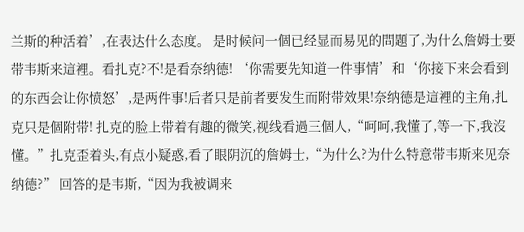兰斯的种活着’,在表达什么态度。 是时候问一個已经显而易见的問題了,为什么詹姆士要带韦斯来這裡。看扎克?不!是看奈纳德! ‘你需要先知道一件事情’和‘你接下来会看到的东西会让你愤怒’,是两件事!后者只是前者要发生而附带效果!奈纳德是這裡的主角,扎克只是個附带! 扎克的脸上带着有趣的微笑,视线看過三個人,“呵呵,我懂了,等一下,我沒懂。”扎克歪着头,有点小疑惑,看了眼阴沉的詹姆士,“为什么?为什么特意带韦斯来见奈纳德?” 回答的是韦斯,“因为我被调来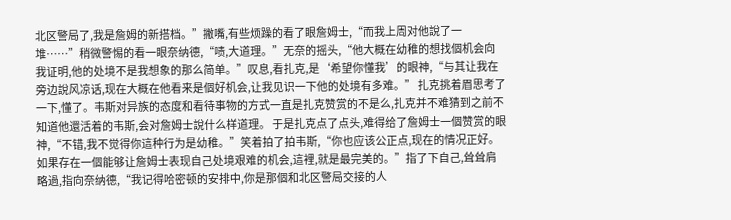北区警局了,我是詹姆的新搭档。”撇嘴,有些烦躁的看了眼詹姆士,“而我上周对他說了一堆……”稍微警惕的看一眼奈纳德,“啧,大道理。”无奈的摇头,“他大概在幼稚的想找個机会向我证明,他的处境不是我想象的那么简单。”叹息,看扎克,是‘希望你懂我’的眼神,“与其让我在旁边說风凉话,现在大概在他看来是個好机会,让我见识一下他的处境有多难。” 扎克挑着眉思考了一下,懂了。韦斯对异族的态度和看待事物的方式一直是扎克赞赏的不是么,扎克并不难猜到之前不知道他還活着的韦斯,会对詹姆士說什么样道理。 于是扎克点了点头,难得给了詹姆士一個赞赏的眼神,“不错,我不觉得你這种行为是幼稚。”笑着拍了拍韦斯,“你也应该公正点,现在的情况正好。如果存在一個能够让詹姆士表现自己处境艰难的机会,這裡,就是最完美的。”指了下自己,耸耸肩略過,指向奈纳德,“我记得哈密顿的安排中,你是那個和北区警局交接的人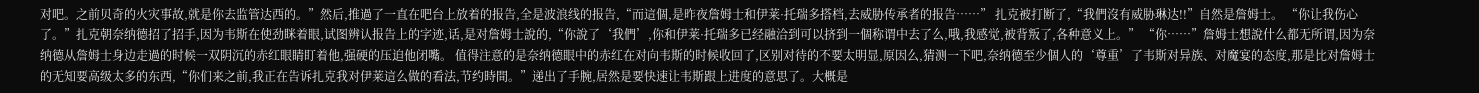对吧。之前贝奇的火灾事故,就是你去监管达西的。”然后,推過了一直在吧台上放着的报告,全是波浪线的报告,“而這個,是昨夜詹姆士和伊莱·托瑞多搭档,去威胁传承者的报告……” 扎克被打断了,“我們沒有威胁琳达!!”自然是詹姆士。 “你让我伤心了。”扎克朝奈纳德招了招手,因为韦斯在使劲眯着眼,试图辨认报告上的字迹,话,是对詹姆士說的,“你說了‘我們’,你和伊莱·托瑞多已经融洽到可以挤到一個称谓中去了么,哦,我感觉,被背叛了,各种意义上。” “你……”詹姆士想說什么都无所谓,因为奈纳德从詹姆士身边走過的时候一双阴沉的赤红眼睛盯着他,强硬的压迫他闭嘴。 值得注意的是奈纳德眼中的赤红在对向韦斯的时候收回了,区别对待的不要太明显,原因么,猜测一下吧,奈纳德至少個人的‘尊重’了韦斯对异族、对魔宴的态度,那是比对詹姆士的无知要高级太多的东西,“你们来之前,我正在告诉扎克我对伊莱這么做的看法,节约時間。”递出了手腕,居然是要快速让韦斯跟上进度的意思了。大概是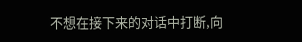不想在接下来的对话中打断,向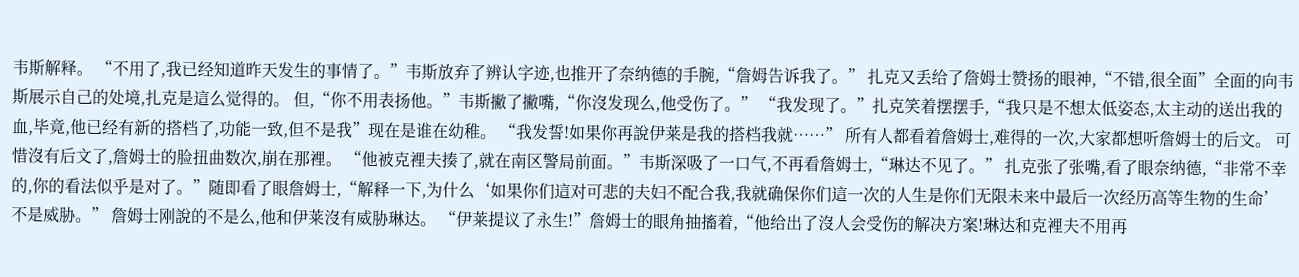韦斯解释。 “不用了,我已经知道昨天发生的事情了。”韦斯放弃了辨认字迹,也推开了奈纳德的手腕,“詹姆告诉我了。” 扎克又丢给了詹姆士赞扬的眼神,“不错,很全面”全面的向韦斯展示自己的处境,扎克是這么觉得的。 但,“你不用表扬他。”韦斯撇了撇嘴,“你沒发现么,他受伤了。” “我发现了。”扎克笑着摆摆手,“我只是不想太低姿态,太主动的送出我的血,毕竟,他已经有新的搭档了,功能一致,但不是我”现在是谁在幼稚。 “我发誓!如果你再說伊莱是我的搭档我就……” 所有人都看着詹姆士,难得的一次,大家都想听詹姆士的后文。 可惜沒有后文了,詹姆士的脸扭曲数次,崩在那裡。 “他被克裡夫揍了,就在南区警局前面。”韦斯深吸了一口气,不再看詹姆士,“琳达不见了。” 扎克张了张嘴,看了眼奈纳德,“非常不幸的,你的看法似乎是对了。”随即看了眼詹姆士,“解释一下,为什么‘如果你们這对可悲的夫妇不配合我,我就确保你们這一次的人生是你们无限未来中最后一次经历高等生物的生命’不是威胁。” 詹姆士刚說的不是么,他和伊莱沒有威胁琳达。 “伊莱提议了永生!”詹姆士的眼角抽搐着,“他给出了沒人会受伤的解决方案!琳达和克裡夫不用再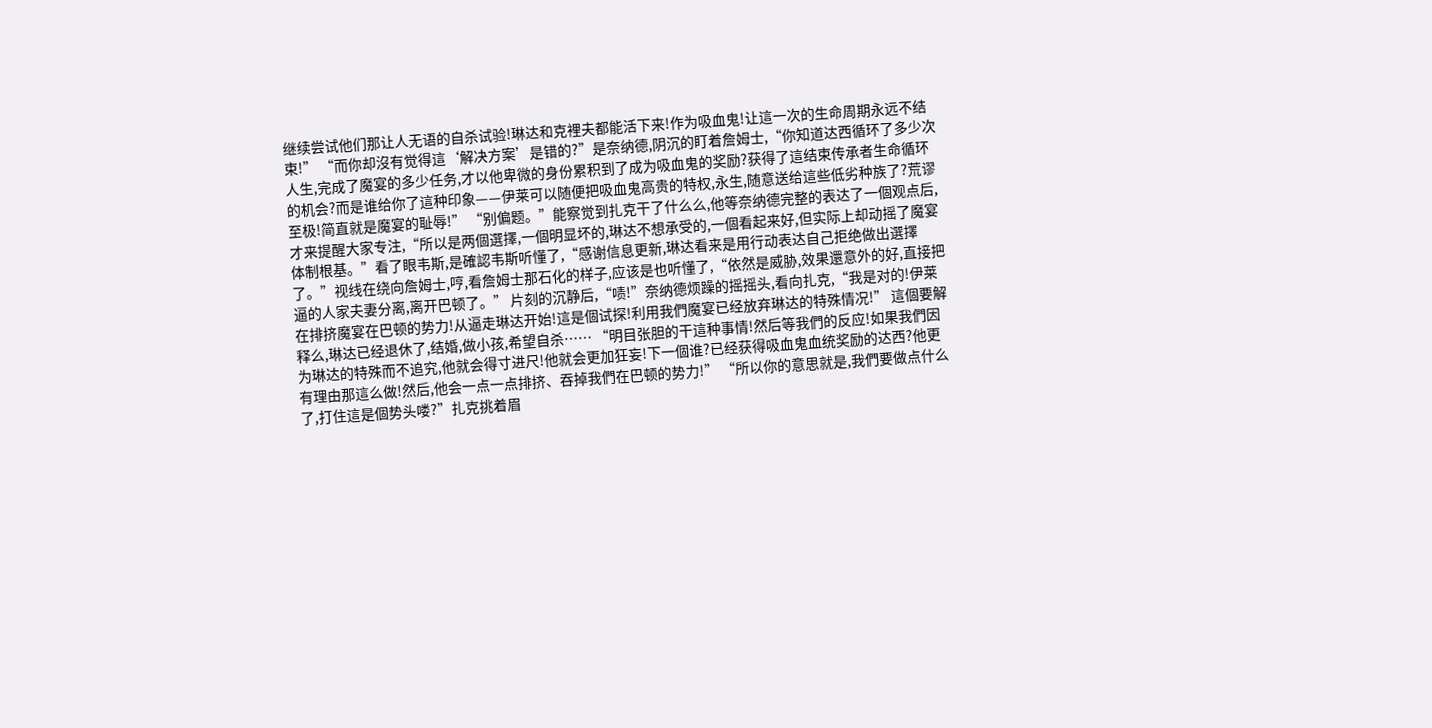继续尝试他们那让人无语的自杀试验!琳达和克裡夫都能活下来!作为吸血鬼!让這一次的生命周期永远不结束!” “而你却沒有觉得這‘解决方案’是错的?”是奈纳德,阴沉的盯着詹姆士,“你知道达西循环了多少次人生,完成了魔宴的多少任务,才以他卑微的身份累积到了成为吸血鬼的奖励?获得了這结束传承者生命循环的机会?而是谁给你了這种印象——伊莱可以随便把吸血鬼高贵的特权,永生,随意送给這些低劣种族了?荒谬至极!简直就是魔宴的耻辱!” “别偏题。”能察觉到扎克干了什么么,他等奈纳德完整的表达了一個观点后,才来提醒大家专注,“所以是两個選擇,一個明显坏的,琳达不想承受的,一個看起来好,但实际上却动摇了魔宴体制根基。”看了眼韦斯,是確認韦斯听懂了,“感谢信息更新,琳达看来是用行动表达自己拒绝做出選擇了。”视线在绕向詹姆士,哼,看詹姆士那石化的样子,应该是也听懂了,“依然是威胁,效果還意外的好,直接把逼的人家夫妻分离,离开巴顿了。” 片刻的沉静后,“啧!”奈纳德烦躁的摇摇头,看向扎克,“我是对的!伊莱在排挤魔宴在巴顿的势力!从逼走琳达开始!這是個试探!利用我們魔宴已经放弃琳达的特殊情况!” 這個要解释么,琳达已经退休了,结婚,做小孩,希望自杀…… “明目张胆的干這种事情!然后等我們的反应!如果我們因为琳达的特殊而不追究,他就会得寸进尺!他就会更加狂妄!下一個谁?已经获得吸血鬼血统奖励的达西?他更有理由那這么做!然后,他会一点一点排挤、吞掉我們在巴顿的势力!” “所以你的意思就是,我們要做点什么了,打住這是個势头喽?”扎克挑着眉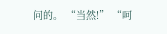问的。 “当然!” “呵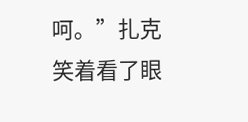呵。”扎克笑着看了眼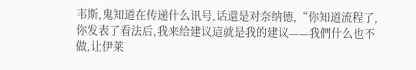韦斯,鬼知道在传递什么讯号,话還是对奈纳德,“你知道流程了,你发表了看法后,我来给建议這就是我的建议——我們什么也不做,让伊莱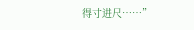得寸进尺……”